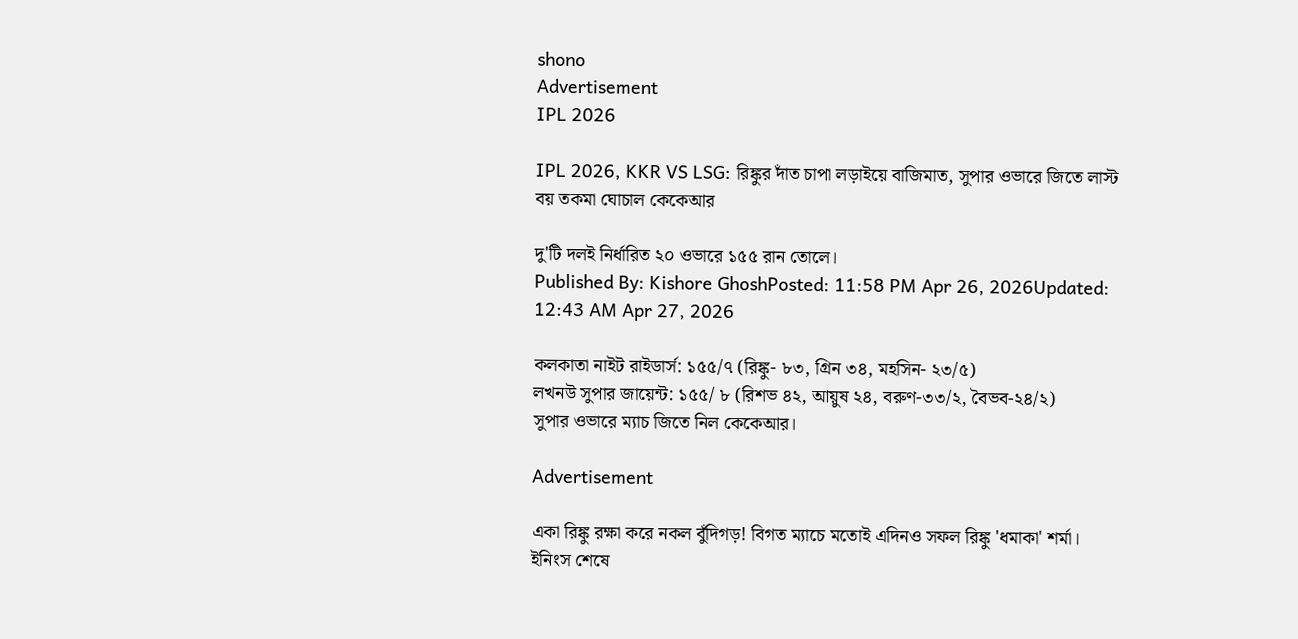shono
Advertisement
IPL 2026

IPL 2026, KKR VS LSG: রিঙ্কুর দাঁত চাপা লড়াইয়ে বাজিমাত, সুপার ওভারে জিতে লাস্ট বয় তকমা ঘোচাল কেকেআর

দু'টি দলই নির্ধারিত ২০ ওভারে ১৫৫ রান তোলে।
Published By: Kishore GhoshPosted: 11:58 PM Apr 26, 2026Updated: 12:43 AM Apr 27, 2026

কলকাতা নাইট রাইডার্স: ১৫৫/৭ (রিঙ্কু- ৮৩, গ্রিন ৩৪, মহসিন- ২৩/৫)
লখনউ সুপার জায়েন্ট: ১৫৫/ ৮ (রিশভ ৪২, আয়ুষ ২৪, বরুণ-৩৩/২, বৈভব-২৪/২)
সুপার ওভারে ম্যাচ জিতে নিল কেকেআর।

Advertisement

একা রিঙ্কু রক্ষা করে নকল বুঁদিগড়! বিগত ম্যাচে মতোই এদিনও সফল রিঙ্কু 'ধমাকা' শর্মা। ইনিংস শেষে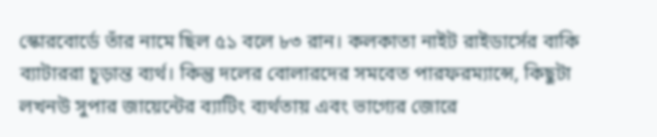স্কোরবোর্ডে তাঁর নামে ছিল ৫১ বলে ৮৩ রান। কলকাতা নাইট রাইডার্সের বাকি ব্যাটাররা চূড়ান্ত ব্যর্থ। কিন্তু দলের বোলারদের সমবেত পারফরম্যান্সে, কিছুটা লখনউ সুপার জায়েন্টের ব্যাটিং ব্যর্থতায় এবং ভাগ্যের জোরে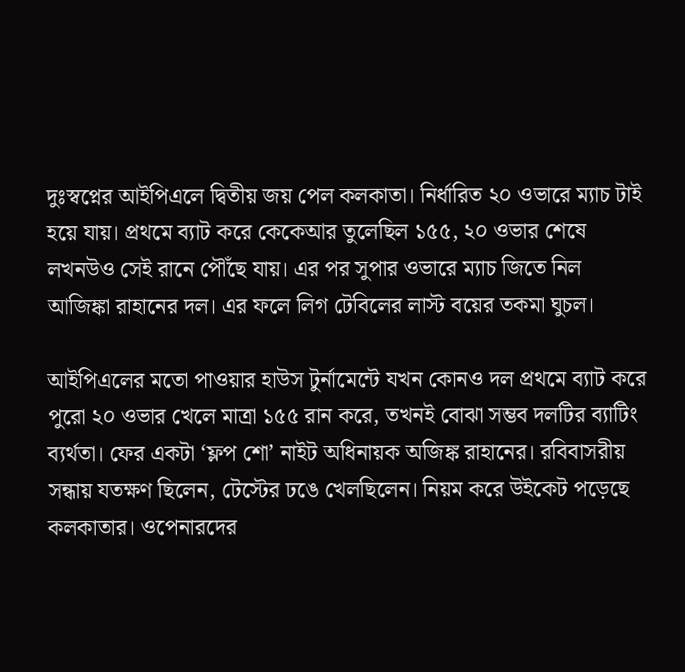দুঃস্বপ্নের আইপিএলে দ্বিতীয় জয় পেল কলকাতা। নির্ধারিত ২০ ওভারে ম্যাচ টাই হয়ে যায়। প্রথমে ব্যাট করে কেকেআর তুলেছিল ১৫৫, ২০ ওভার শেষে লখনউও সেই রানে পৌঁছে যায়। এর পর সুপার ওভারে ম্যাচ জিতে নিল আজিঙ্কা রাহানের দল। এর ফলে লিগ টেবিলের লাস্ট বয়ের তকমা ঘুচল।

আইপিএলের মতো পাওয়ার হাউস টুর্নামেন্টে যখন কোনও দল প্রথমে ব্যাট করে পুরো ২০ ওভার খেলে মাত্রা ১৫৫ রান করে, তখনই বোঝা সম্ভব দলটির ব্যাটিং ব্যর্থতা। ফের একটা ‘ফ্লপ শো’ নাইট অধিনায়ক অজিঙ্ক রাহানের। রবিবাসরীয় সন্ধায় যতক্ষণ ছিলেন, টেস্টের ঢঙে খেলছিলেন। নিয়ম করে উইকেট পড়েছে কলকাতার। ওপেনারদের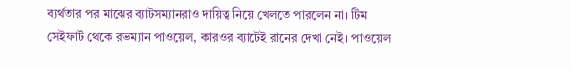ব্যর্থতার পর মাঝের ব্যাটসম্যানরাও দায়িত্ব নিয়ে খেলতে পারলেন না। টিম সেইফার্ট থেকে রভম্যান পাওয়েল, কারওর ব্যাটেই রানের দেখা নেই। পাওয়েল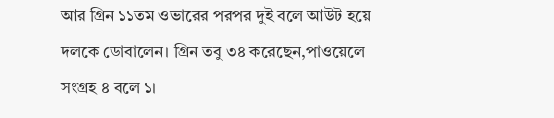আর গ্রিন ১১তম ওভারের পরপর দুই বলে আউট হয়ে দলকে ডোবালেন। গ্রিন তবু ৩৪ করেছেন,পাওয়েলে সংগ্রহ ৪ বলে ১।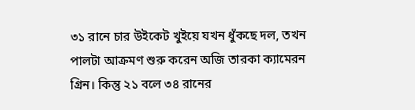৩১ রানে চার উইকেট খুইয়ে যখন ধুঁকছে দল, তখন পালটা আক্রমণ শুরু করেন অজি তারকা ক্যামেরন গ্রিন। কিন্তু ২১ বলে ৩৪ রানের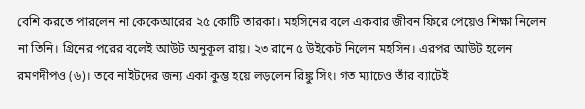বেশি করতে পারলেন না কেকেআরের ২৫ কোটি তারকা। মহসিনের বলে একবার জীবন ফিরে পেয়েও শিক্ষা নিলেন না তিনি। গ্রিনের পরের বলেই আউট অনুকূল রায়। ২৩ রানে ৫ উইকেট নিলেন মহসিন। এরপর আউট হলেন রমণদীপও (৬)। তবে নাইটদের জন্য একা কুম্ভ হয়ে লড়লেন রিঙ্কু সিং। গত ম্যাচেও তাঁর ব্যাটেই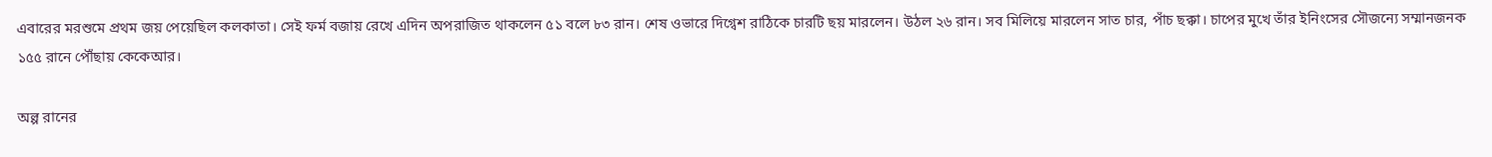এবারের মরশুমে প্রথম জয় পেয়েছিল কলকাতা। সেই ফর্ম বজায় রেখে এদিন অপরাজিত থাকলেন ৫১ বলে ৮৩ রান। শেষ ওভারে দিগ্বেশ রাঠিকে চারটি ছয় মারলেন। উঠল ২৬ রান। সব মিলিয়ে মারলেন সাত চার, পাঁচ ছক্কা। চাপের মুখে তাঁর ইনিংসের সৌজন্যে সম্মানজনক ১৫৫ রানে পৌঁছায় কেকেআর।

অল্প রানের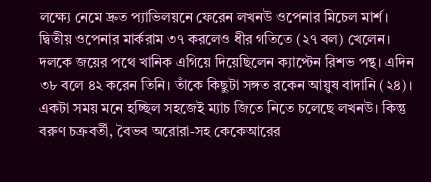লক্ষ্যে নেমে দ্রুত প্যাভিলয়নে ফেরেন লখনউ ওপেনার মিচেল মার্শ। দ্বিতীয় ওপেনার মার্করাম ৩৭ করলেও ধীর গতিতে (২৭ বল) খেলেন। দলকে জয়ের পথে খানিক এগিয়ে দিয়েছিলেন ক্যাপ্টেন রিশভ পন্থ। এদিন ৩৮ বলে ৪২ করেন তিনি। তাঁকে কিছুটা সঙ্গত রকেন আয়ুষ বাদানি (২৪)। একটা সময় মনে হচ্ছিল সহজেই ম্যাচ জিতে নিতে চলেছে লখনউ। কিন্তু বরুণ চক্রবর্তী, বৈভব অরোরা-সহ কেকেআরের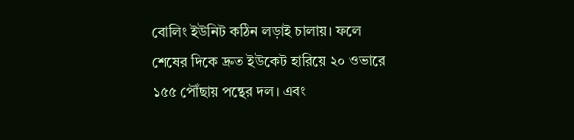বোলিং ইউনিট কঠিন লড়াই চালায়। ফলে শেষের দিকে দ্রুত ইউকেট হারিয়ে ২০ ওভারে ১৫৫ পৌঁছায় পন্থের দল। এবং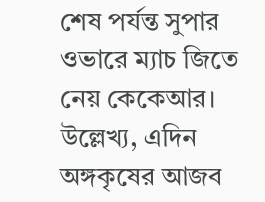শেষ পর্যন্ত সুপার ওভারে ম্যাচ জিতে নেয় কেকেআর। উল্লেখ্য, এদিন অঙ্গকৃষের আজব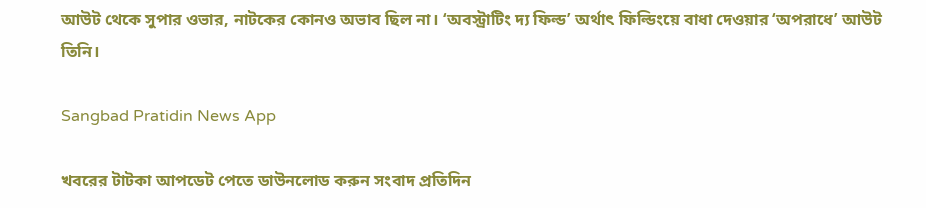আউট থেকে সুপার ওভার, নাটকের কোনও অভাব ছিল না। ‘অবস্ট্রাটিং দ্য ফিল্ড’ অর্থাৎ ফিল্ডিংয়ে বাধা দেওয়ার ‘অপরাধে’ আউট তিনি।

Sangbad Pratidin News App

খবরের টাটকা আপডেট পেতে ডাউনলোড করুন সংবাদ প্রতিদিন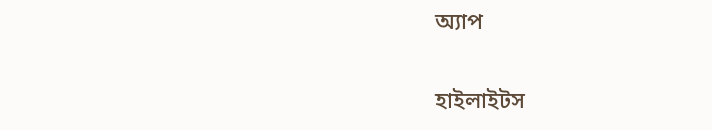অ্যাপ

হাইলাইটস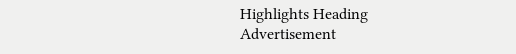Highlights Heading
Advertisement